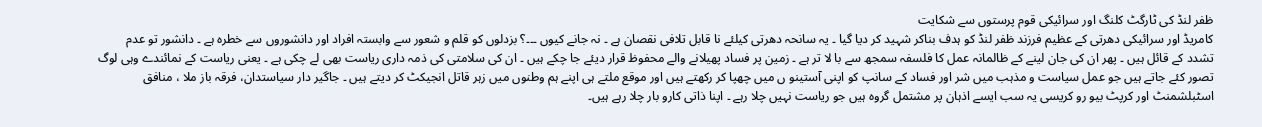ظفر لنڈ کی ٹارگٹ کلنگ اور سرائیکی قوم پرستوں سے شکایت
کامریڈ اور سرائیکی دھرتی کے عظیم فرزند ظفر لنڈ کو ہدف بناکر شہید کر دیا گیا ۔ یہ سانحہ دھرتی کیلئے نا قابل تلافی نقصان ہے ۔ نہ جانے کیوں ۔۔۔؟ بزدلوں کو قلم و شعور سے وابستہ افراد اور دانشوروں سے خطرہ ہے ۔ دانشور تو عدم تشدد کے قائل ہیں ۔ پھر ان کی جان لینے کے ظالمانہ عمل کا فلسفہ سمجھ سے با لا تر ہے ۔ زمین پر فساد پھیلانے والے محفوظ قرار دیئے جا چکے ہیں ۔ ان کی سلامتی کی ذمہ داری ریاست بھی لے چکی ہے ۔ یعنی ریاست کے نمائندے وہی لوگ تصور کئے جاتے ہیں جو عمل سیاست و مذہب میں شر اور فساد کے سانپ کو اپنی آستینو ں میں چھپا کر رکھتے ہیں اور موقع ملتے ہی اپنے ہم وطنوں میں زہر قاتل انجیکٹ کر دیتے ہیں ۔ جاگیر دار سیاستدان، فرقہ باز ملا ، منافق اسٹبلشمنٹ اور کرپٹ بیو رو کریسی یہ سب ایسے اذہان پر مشتمل گروہ ہیں جو ریاست نہیں چلا رہے ۔ اپنا ذاتی کارو بار چلا رہے ہیں۔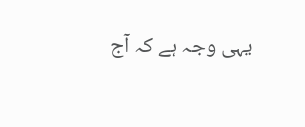یہی وجہ ہے کہ آج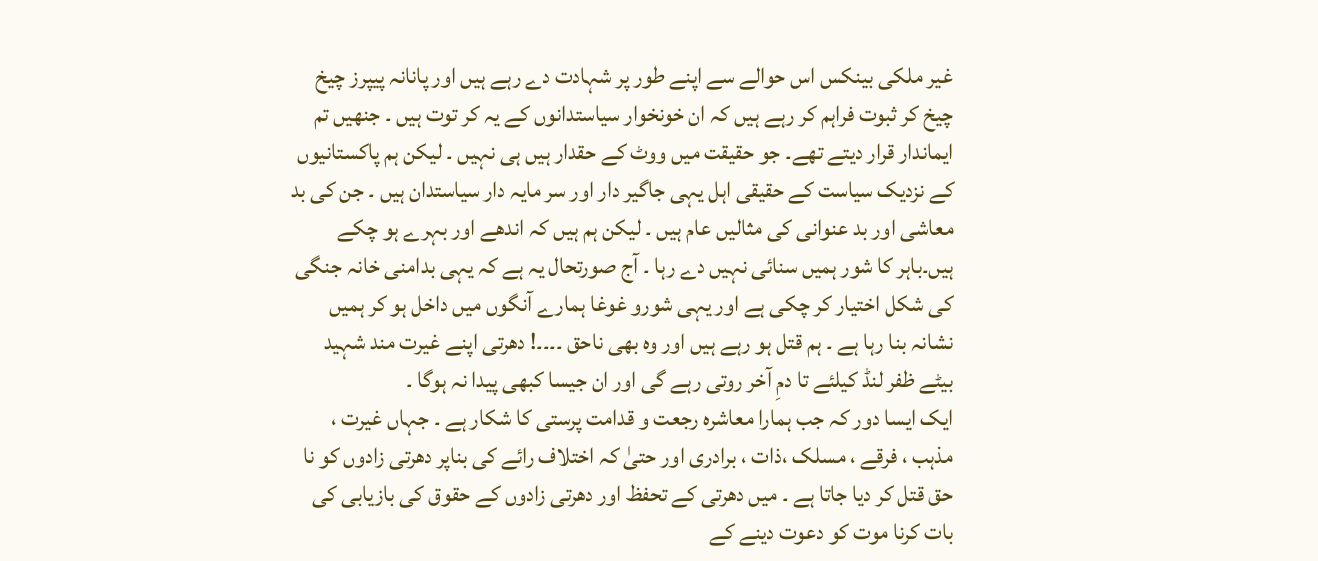غیر ملکی بینکس اس حوالے سے اپنے طور پر شہادت دے رہے ہیں اور پانانہ پیپرز چیخ چیخ کر ثبوت فراہم کر رہے ہیں کہ ان خونخوار سیاستدانوں کے یہ کر توت ہیں ۔ جنھیں تم ایماندار قرار دیتے تھے۔ جو حقیقت میں ووٹ کے حقدار ہیں ہی نہیں ۔ لیکن ہم پاکستانیوں کے نزدیک سیاست کے حقیقی اہل یہی جاگیر دار اور سر مایہ دار سیاستدان ہیں ۔ جن کی بد معاشی اور بد عنوانی کی مثالیں عام ہیں ۔ لیکن ہم ہیں کہ اندھے اور بہرے ہو چکے ہیں۔باہر کا شور ہمیں سنائی نہیں دے رہا ۔ آج صورتحال یہ ہے کہ یہی بدامنی خانہ جنگی کی شکل اختیار کر چکی ہے اور یہی شورو غوغا ہمارے آنگوں میں داخل ہو کر ہمیں نشانہ بنا رہا ہے ۔ ہم قتل ہو رہے ہیں اور وہ بھی ناحق ۔۔۔۔! دھرتی اپنے غیرت مند شہید بیٹے ظفر لنڈ کیلئے تا دمِ آخر روتی رہے گی اور ان جیسا کبھی پیدا نہ ہوگا ۔
ایک ایسا دور کہ جب ہمارا معاشرہ رجعت و قدامت پرستی کا شکار ہے ۔ جہاں غیرت ، مذہب ، فرقے ، مسلک ،ذات ، برادری اور حتیٰ کہ اختلاف رائے کی بناپر دھرتی زادوں کو نا حق قتل کر دیا جاتا ہے ۔ میں دھرتی کے تحفظ اور دھرتی زادوں کے حقوق کی بازیابی کی بات کرنا موت کو دعوت دینے کے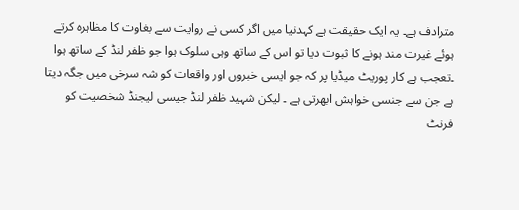مترادف ہے۔ یہ ایک حقیقت ہے کہدنیا میں اگر کسی نے روایت سے بغاوت کا مظاہرہ کرتے ہوئے غیرت مند ہونے کا ثبوت دیا تو اس کے ساتھ وہی سلوک ہوا جو ظفر لنڈ کے ساتھ ہوا ۔تعجب ہے کار پوریٹ میڈیا پر کہ جو ایسی خبروں اور واقعات کو شہ سرخی میں جگہ دیتا ہے جن سے جنسی خواہش ابھرتی ہے ۔ لیکن شہید ظفر لنڈ جیسی لیجنڈ شخصیت کو فرنٹ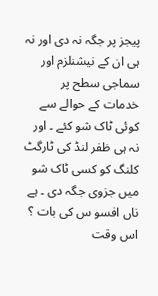پیجز پر جگہ نہ دی اور نہ ہی ان کے نیشنلزم اور سماجی سطح پر خدمات کے حوالے سے کوئی ٹاک شو کئے ۔ اور نہ ہی ظفر لنڈ کی ٹارگٹ کلنگ کو کسی ٹاک شو میں جزوی جگہ دی ۔ ہے ناں افسو س کی بات ؟ اس وقت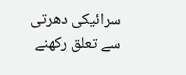سرائیکی دھرتی سے تعلق رکھنے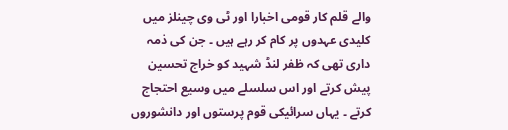والے قلم کار قومی اخبارا اور ٹی وی چینلز میں کلیدی عہدوں پر کام کر رہے ہیں ۔ جن کی ذمہ داری تھی کہ ظفر لنڈ شہید کو خراج تحسین پیش کرتے اور اس سلسلے میں وسیع احتجاج کرتے ۔ یہاں سرائیکی قوم پرستوں اور دانشوروں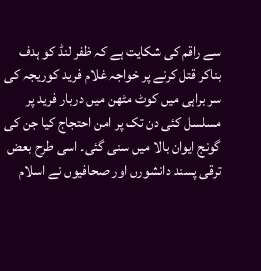سے راقم کی شکایت ہے کہ ظفر لنڈ کو ہدف بناکر قتل کرنے پر خواجہ غلام فرید کوریجہ کی سر براہی میں کوٹ مٹھن میں دربار فرید پر مسلسل کئی دن تک پر امن احتجاج کیا جن کی گونج ایوان بالا میں سنی گئی۔ اسی طرح بعض ترقی پسند دانشورں اور صحافیوں نے اسلام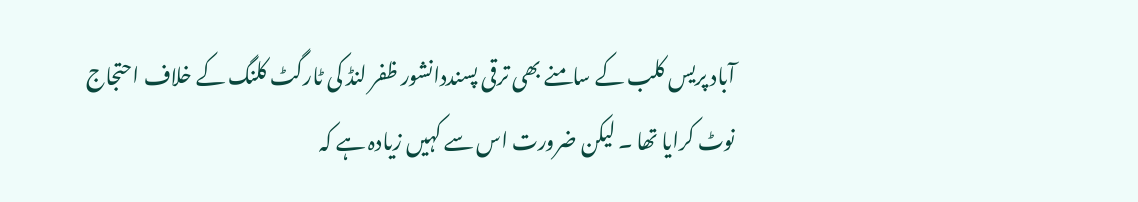آباد پریس کلب کے سامنے بھی ترقی پسنددانشور ظفر لنڈ کی ٹارگٹ کلنگ کے خلاف احتجاج نوٹ کرایا تھا ۔ لیکن ضرورت اس سے کہیں زیادہ ہے کہ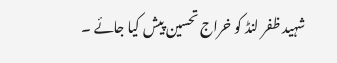شہید ظفر لنڈ کو خراج تحسین پیش کیا جائے ۔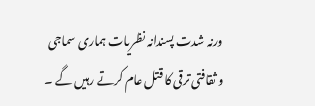ورنہ شدت پسندانہ نظریات ہماری سماجی و ثقافتی ترقی کا قتل عام کرتے رہیں گے ۔